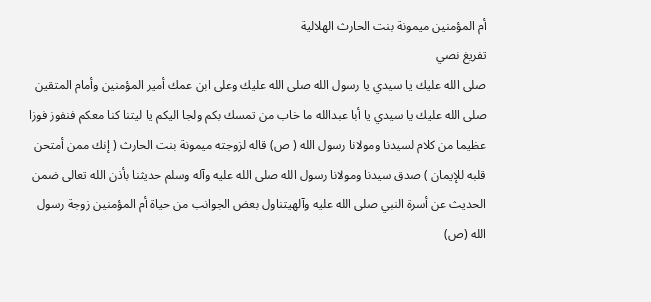أم المؤمنين ميمونة بنت الحارث الهلالية
تفريغ نصي
صلى الله عليك يا سيدي يا رسول الله صلى الله عليك وعلى ابن عمك أمير المؤمنين وأمام المتقين صلى الله عليك يا سيدي يا أبا عبدالله ما خاب من تمسك بكم ولجا اليكم يا ليتنا كنا معكم فنفوز فوزا عظيما من كلام لسيدنا ومولانا رسول الله ( ص) قاله لزوجته ميمونة بنت الحارث ( إنك ممن أمتحن قلبه للإيمان ) صدق سيدنا ومولانا رسول الله صلى الله عليه وآله وسلم حديثنا بأذن الله تعالى ضمن الحديث عن أسرة النبي صلى الله عليه وآلهيتناول بعض الجوانب من حياة أم المؤمنين زوجة رسول الله (ص)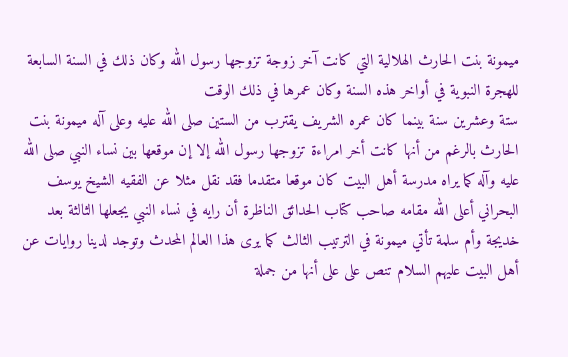ميمونة بنت الحارث الهلالية التي كانت آخر زوجة تزوجها رسول الله وكان ذلك في السنة السابعة للهجرة النبوية في أواخر هذه السنة وكان عمرها في ذلك الوقت
ستة وعشرين سنة بينما كان عمره الشريف يقترب من الستين صلى الله عليه وعلى آله ميمونة بنت الحارث بالرغم من أنها كانت أخر امراءة تزوجها رسول الله إلا إن موقعها بين نساء النبي صلى الله عليه وآله كما يراه مدرسة أهل البيت كان موقعا متقدما فقد نقل مثلا عن الفقيه الشيخ يوسف البحراني أعلى الله مقامه صاحب كتاب الحدائق الناظرة أن رايه في نساء النبي يجعلها الثالثة بعد خديجة وأم سلمة تأتي ميمونة في الترتيب الثالث كما يرى هذا العالم المحدث وتوجد لدينا روايات عن أهل البيت عليهم السلام تنص على على أنها من جملة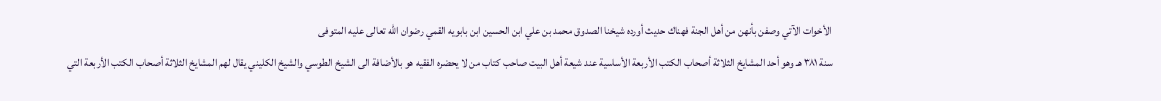الأخوات الآتي وصفن بأنهن من أهل الجنة فهناك حديث أورده شيخنا الصدوق محمد بن علي ابن الحسين ابن بابويه القمي رضوان الله تعالى عليه المتوفى
سنة ٣٨١ هـ وهو أحد المشايخ الثلاثة أصحاب الكتب الأربعة الأساسية عند شيعة أهل البيت صاحب كتاب من لا يحضره الفقيه هو بالأضافة الى الشيخ الطوسي والشيخ الكليني يقال لهم المشايخ الثلاثة أصحاب الكتب الأربعة التي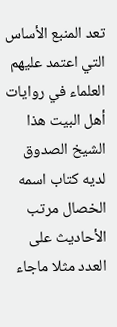تعد المنبع الأساس التي اعتمد عليهم العلماء في روايات أهل البيت هذا الشيخ الصدوق لديه كتاب اسمه الخصال مرتب الأحاديث على العدد مثلا ماجاء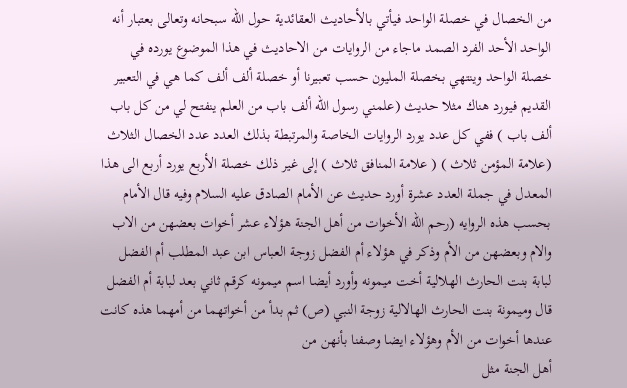من الخصال في خصلة الواحد فيأتي بالأحاديث العقائدية حول الله سبحانه وتعالى بعتبار أنه الواحد الأحد الفرد الصمد ماجاء من الروايات من الاحاديث في هذا الموضوع يورده في خصلة الواحد وينتهي بخصلة المليون حسب تعبيرنا أو خصلة ألف ألف كما هي في التعبير القديم فيورد هناك مثلا حديث (علمني رسول الله ألف باب من العلم ينفتح لي من كل باب
ألف باب ) ففي كل عدد يورد الروايات الخاصة والمرتبطة بذلك العدد عدد الخصال الثلاث (علامة المؤمن ثلاث ) ( علامة المنافق ثلاث ) إلى غير ذلك خصلة الأربع يورد أربع الى هذا المعدل في جملة العدد عشرة أورد حديث عن الأمام الصادق عليه السلام وفيه قال الأمام بحسب هذه الروايه (رحم الله الأخوات من أهل الجنة هؤلاء عشر أخوات بعضهن من الاب والام وبعضهن من الأم وذكر في هؤلاء أم الفضل زوجة العباس ابن عبد المطلب أم الفضل لبابة بنت الحارث الهلالية أخت ميمونه وأورد أيضا اسم ميمونه كرقم ثاني بعد لبابة أم الفضل قال وميمونة بنت الحارث الهالالية زوجة النبي (ص) ثم بدأ من أخواتهما من أمهما هذه كانت عندها أخوات من الأم وهؤلاء ايضا وصفنا بأنهن من
أهل الجنة مثل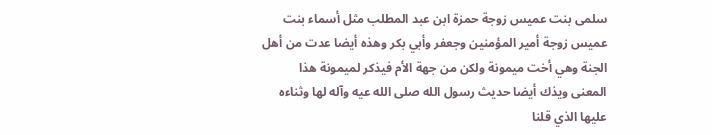سلمى بنت عميس زوجة حمزة ابن عبد المطلب مثل أسماء بنت عميس زوجة أمير المؤمنين وجعفر وأبي بكر وهذه أيضا عدت من أهل الجنة وهي أخت ميمونة ولكن من جهة الأم فيذكر لميمونة هذا المعنى ويذك أيضا حديث رسول الله صلى الله عيه وآله لها وثناءه عليها الذي قلنا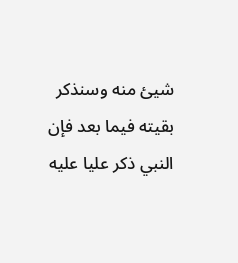شيئ منه وسنذكر بقيته فيما بعد فإن النبي ذكر عليا عليه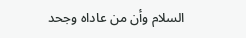السلام وأن من عاداه وجحد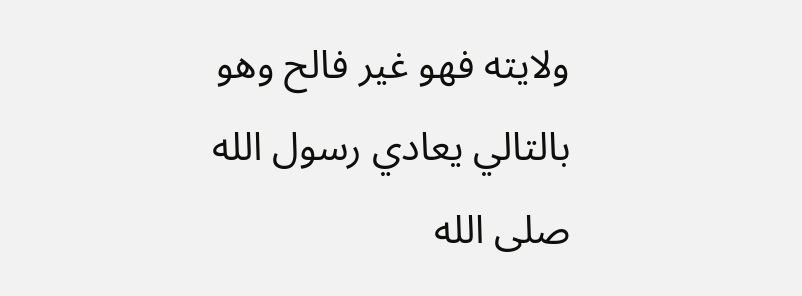ولايته فهو غير فالح وهو بالتالي يعادي رسول الله صلى الله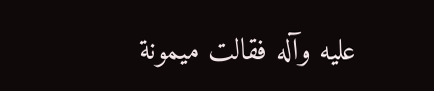عليه وآله فقالت ميمونة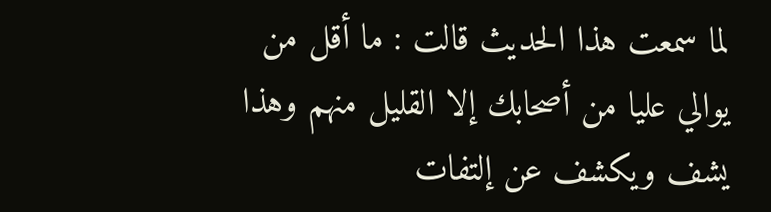لما سمعت هذا الحديث قالت : ما أقل من يوالي عليا من أصحابك إلا القليل منهم وهذا يشف ويكشف عن إلتفات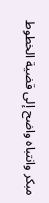مبكر وانتباه واضح إلى قضية الخطوط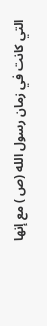التي كانت في زمان رسول الله (ص ) مع إنها